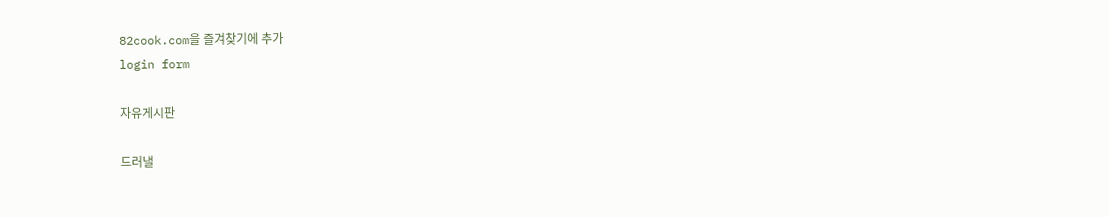82cook.com을 즐겨찾기에 추가
login form

자유게시판

드러낼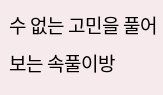수 없는 고민을 풀어보는 속풀이방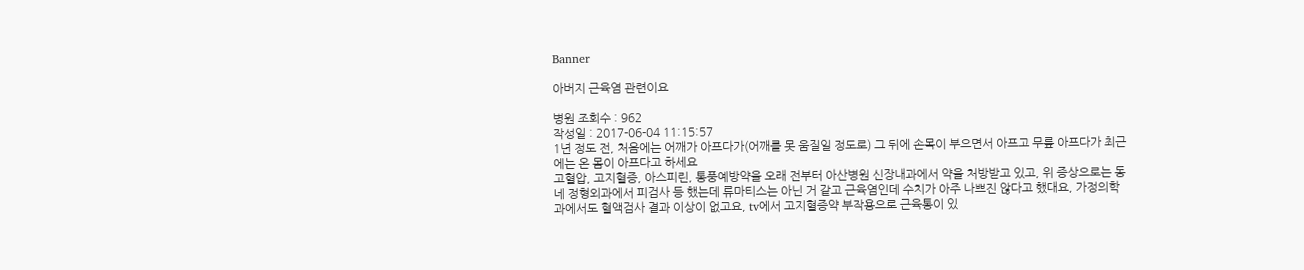Banner

아버지 근육염 관련이요

병원 조회수 : 962
작성일 : 2017-06-04 11:15:57
1년 정도 전, 처음에는 어깨가 아프다가(어깨를 못 움질일 정도로) 그 뒤에 손목이 부으면서 아프고 무릎 아프다가 최근에는 온 몸이 아프다고 하세요
고혈압, 고지혈증, 아스피린, 통풍예방약을 오래 전부터 아산병원 신장내과에서 약을 처방받고 있고, 위 증상으로는 동네 정형외과에서 피검사 등 했는데 류마티스는 아닌 거 같고 근육염인데 수치가 아주 나쁘진 않다고 했대요, 가정의학과에서도 혈액검사 결과 이상이 없고요, tv에서 고지혈증약 부작용으로 근육통이 있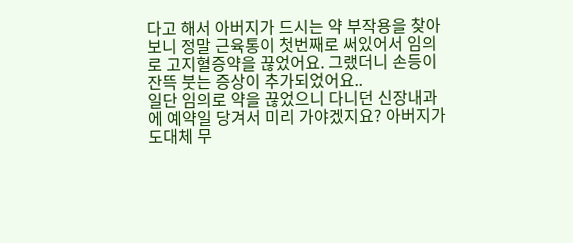다고 해서 아버지가 드시는 약 부작용을 찾아보니 정말 근육통이 첫번째로 써있어서 임의로 고지혈증약을 끊었어요. 그랬더니 손등이 잔뜩 붓는 증상이 추가되었어요..
일단 임의로 약을 끊었으니 다니던 신장내과에 예약일 당겨서 미리 가야겠지요? 아버지가 도대체 무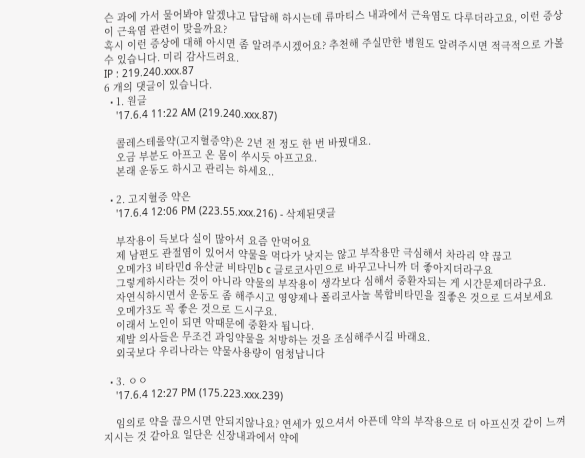슨 과에 가서 물어봐야 알겠냐고 답답해 하시는데 류마티스 내과에서 근육염도 다루더라고요, 이런 증상이 근육염 관련이 맞을까요?
혹시 이런 증상에 대해 아시면 좀 알려주시겠어요? 추천해 주실만한 병원도 알려주시면 적극적으로 가볼 수 있습니다. 미리 감사드려요.
IP : 219.240.xxx.87
6 개의 댓글이 있습니다.
  • 1. 원글
    '17.6.4 11:22 AM (219.240.xxx.87)

    콜레스테롤약(고지혈증약)은 2년 전 정도 한 번 바꿨대요.
    오금 부분도 아프고 온 몸이 쑤시듯 아프고요.
    본래 운동도 하시고 관리는 하세요..

  • 2. 고지혈증 약은
    '17.6.4 12:06 PM (223.55.xxx.216) - 삭제된댓글

    부작용이 득보다 실이 많아서 요즘 안먹어요
    제 남편도 관절염이 있어서 약물을 먹다가 낫지는 않고 부작용만 극심해서 차라리 약 끊고
    오메가3 비타민d 유산균 비타민b c 글로코사민으로 바꾸고나니까 더 좋아지더라구요
    그렇게하시라는 것이 아니라 약물의 부작용이 생각보다 심해서 중환자되는 게 시간문제더라구요.
    자연식하시면서 운동도 좀 해주시고 영양제나 폴리코사놀 복합비타민을 질좋은 것으로 드셔보세요
    오메가3도 꼭 좋은 것으로 드시구요.
    이래서 노인이 되면 악때문에 중환자 됩니다.
    제발 의사들은 무조건 과잉약물을 처방하는 것을 조심해주시길 바래요.
    외국보다 우리나라는 약물사용량이 엄청납니다

  • 3. ㅇㅇ
    '17.6.4 12:27 PM (175.223.xxx.239)

    임의로 약을 끊으시면 안되지않나요? 연세가 있으셔서 아픈데 약의 부작용으로 더 아프신것 같이 느껴지시는 것 같아요 일단은 신장내과에서 약에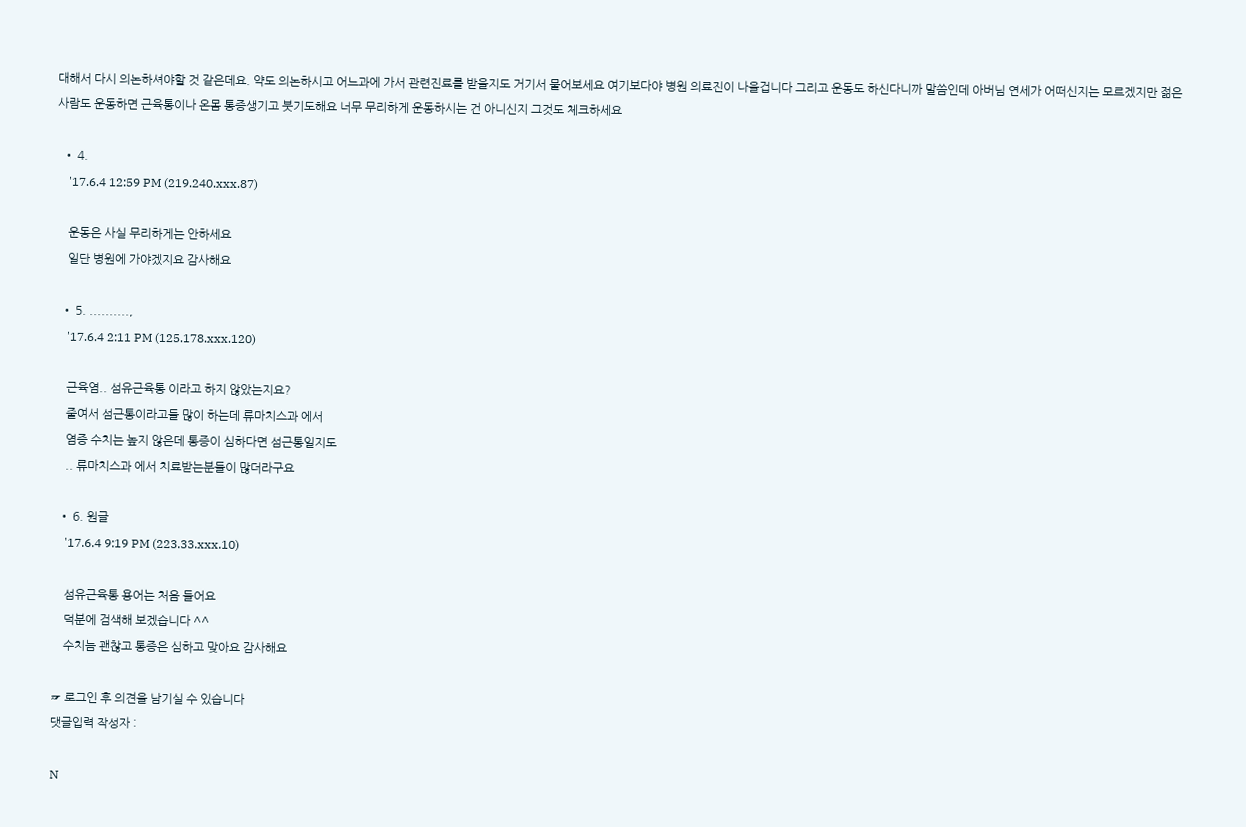대해서 다시 의논하셔야할 것 같은데요. 약도 의논하시고 어느과에 가서 관련진료를 받을지도 거기서 물어보세요 여기보다야 병원 의료진이 나을겁니다 그리고 운동도 하신다니까 말씀인데 아버님 연세가 어떠신지는 모르겠지만 젊은 사람도 운동하면 근육통이나 온몸 통증생기고 붓기도해요 너무 무리하게 운동하시는 건 아니신지 그것도 체크하세요

  • 4.
    '17.6.4 12:59 PM (219.240.xxx.87)

    운동은 사실 무리하게는 안하세요
    일단 병원에 가야겠지요 감사해요

  • 5. ..........,
    '17.6.4 2:11 PM (125.178.xxx.120)

    근육염.. 섬유근육통 이라고 하지 않았는지요?
    줄여서 섬근통이라고들 많이 하는데 류마치스과 에서
    염증 수치는 높지 않은데 통증이 심하다면 섬근통일지도
    .. 류마치스과 에서 치료받는분들이 많더라구요

  • 6. 원글
    '17.6.4 9:19 PM (223.33.xxx.10)

    섬유근육통 용어는 처음 들어요
    덕분에 검색해 보겠습니다 ^^
    수치늠 괜찮고 통증은 심하고 맞아요 감사해요

☞ 로그인 후 의견을 남기실 수 있습니다
댓글입력 작성자 :

N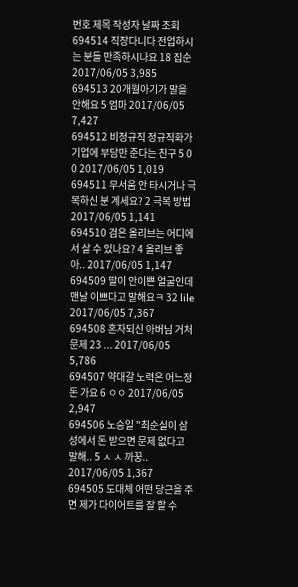번호 제목 작성자 날짜 조회
694514 직장다니다 전업하시는 분들 만족하시나요 18 집순 2017/06/05 3,985
694513 20개월아기가 말을 안해요 5 엄마 2017/06/05 7,427
694512 비정규직 정규직화가 기업에 부담만 준다는 친구 5 0 0 2017/06/05 1,019
694511 무서움 안 타시거나 극복하신 분 계세요? 2 극복 방법 2017/06/05 1,141
694510 검은 올리브는 어디에서 살 수 있나요? 4 올리브 좋아.. 2017/06/05 1,147
694509 딸이 안이쁜 얼굴인데 맨날 이쁘다고 말해요ㅋ 32 lile 2017/06/05 7,367
694508 혼자되신 아버님 거처 문제 23 ... 2017/06/05 5,786
694507 약대갈 노력은 어느정돈 가요 6 ㅇㅇ 2017/06/05 2,947
694506 노승일 "최순실이 삼성에서 돈 받으면 문제 없다고 말해.. 5 ㅅ ㅅ 까꿍.. 2017/06/05 1,367
694505 도대체 어떤 당근을 주면 제가 다이어트를 잘 할 수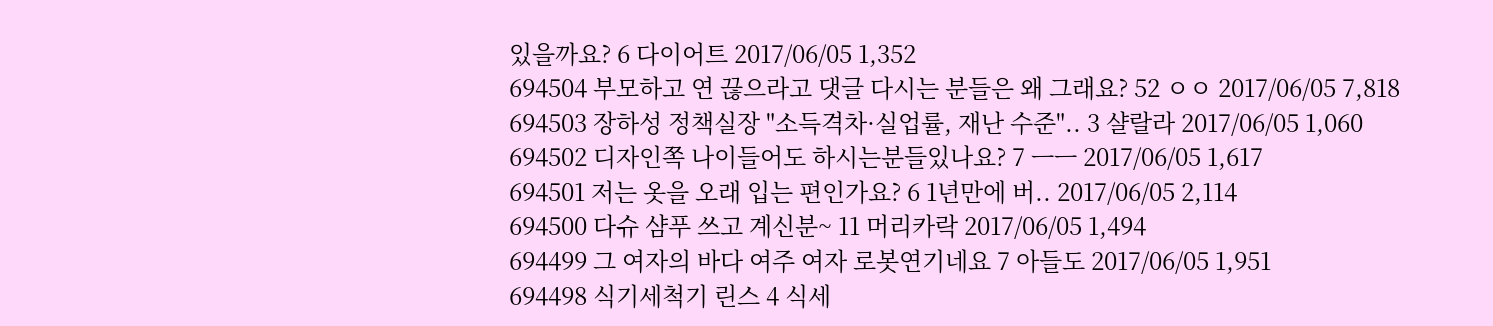있을까요? 6 다이어트 2017/06/05 1,352
694504 부모하고 연 끊으라고 댓글 다시는 분들은 왜 그래요? 52 ㅇㅇ 2017/06/05 7,818
694503 장하성 정책실장 "소득격차·실업률, 재난 수준".. 3 샬랄라 2017/06/05 1,060
694502 디자인쪽 나이들어도 하시는분들있나요? 7 ㅡㅡ 2017/06/05 1,617
694501 저는 옷을 오래 입는 편인가요? 6 1년만에 버.. 2017/06/05 2,114
694500 다슈 샴푸 쓰고 계신분~ 11 머리카락 2017/06/05 1,494
694499 그 여자의 바다 여주 여자 로봇연기네요 7 아들도 2017/06/05 1,951
694498 식기세척기 린스 4 식세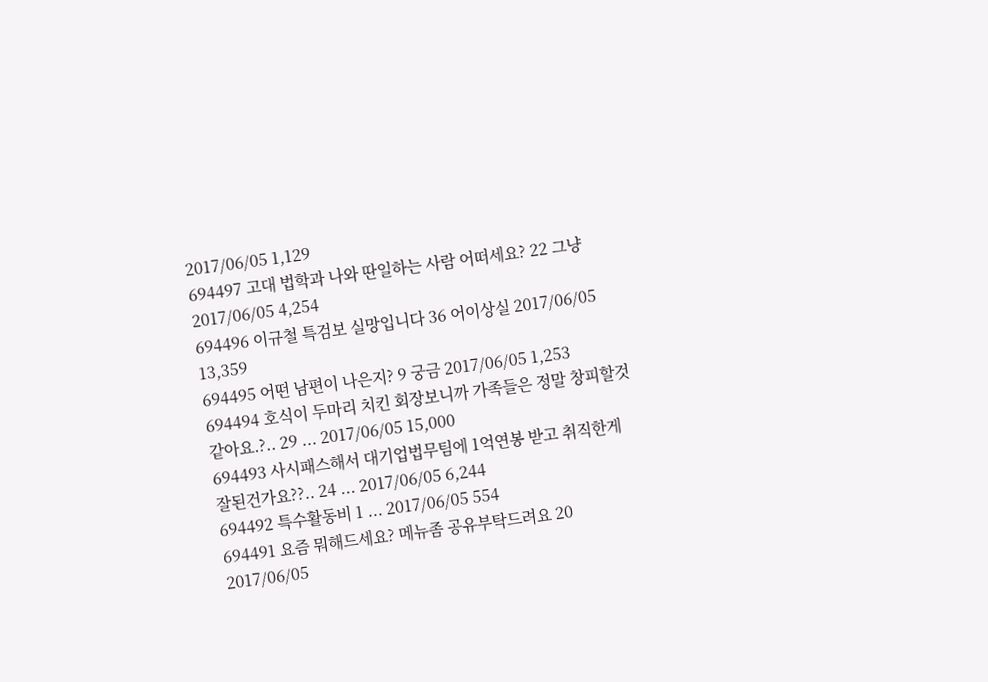2017/06/05 1,129
694497 고대 법학과 나와 딴일하는 사람 어떠세요? 22 그냥 2017/06/05 4,254
694496 이규철 특검보 실망입니다 36 어이상실 2017/06/05 13,359
694495 어떤 남편이 나은지? 9 궁금 2017/06/05 1,253
694494 호식이 두마리 치킨 회장보니까 가족들은 정말 창피할것 같아요.?.. 29 ... 2017/06/05 15,000
694493 사시패스해서 대기업법무팀에 1억연봉 받고 취직한게 잘된건가요??.. 24 ... 2017/06/05 6,244
694492 특수활동비 1 ... 2017/06/05 554
694491 요즘 뭐해드세요? 메뉴좀 공유부탁드려요 20 2017/06/05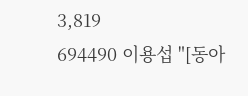3,819
694490 이용섭 "[동아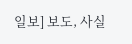일보] 보도, 사실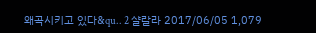왜곡시키고 있다&qu.. 2 샬랄라 2017/06/05 1,079